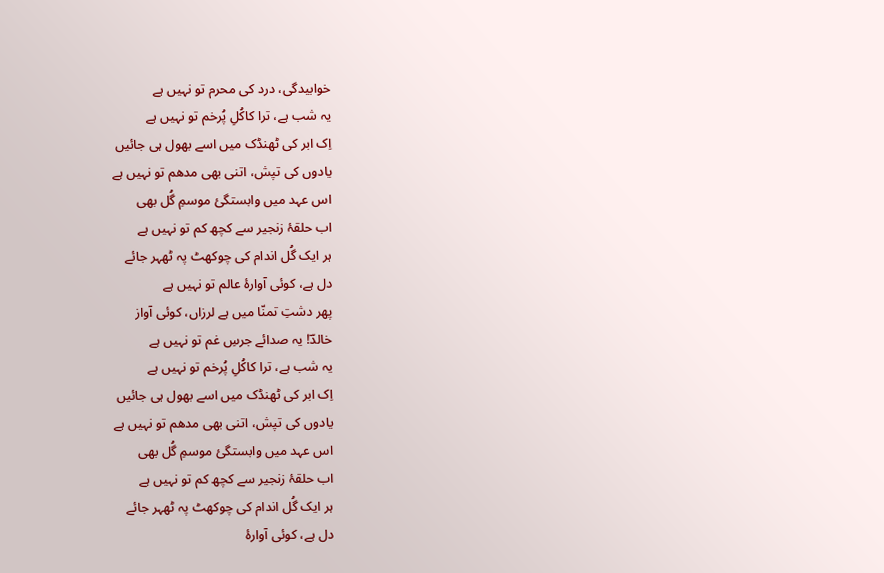خوابیدگی، درد کی محرم تو نہیں ہے
یہ شب ہے، ترا کاکُلِ پُرخم تو نہیں ہے
اِک ابر کی ٹھنڈک میں اسے بھول ہی جائیں
یادوں کی تپش، اتنی بھی مدھم تو نہیں ہے
اس عہد میں وابستگئ موسمِ گُل بھی
اب حلقۂ زنجیر سے کچھ کم تو نہیں ہے
ہر ایک گُل اندام کی چوکھٹ پہ ٹھہر جائے
دل ہے، کوئی آوارۂ عالم تو نہیں ہے
پھر دشتِ تمنّا میں ہے لرزاں، کوئی آواز
خالدؔ! یہ صدائے جرسِ غم تو نہیں ہے
یہ شب ہے، ترا کاکُلِ پُرخم تو نہیں ہے
اِک ابر کی ٹھنڈک میں اسے بھول ہی جائیں
یادوں کی تپش، اتنی بھی مدھم تو نہیں ہے
اس عہد میں وابستگئ موسمِ گُل بھی
اب حلقۂ زنجیر سے کچھ کم تو نہیں ہے
ہر ایک گُل اندام کی چوکھٹ پہ ٹھہر جائے
دل ہے، کوئی آوارۂ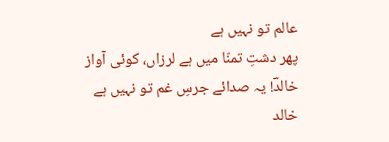عالم تو نہیں ہے
پھر دشتِ تمنّا میں ہے لرزاں، کوئی آواز
خالدؔ! یہ صدائے جرسِ غم تو نہیں ہے
خالد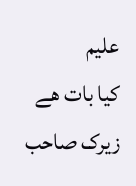علیم
کیا بات ھے زیرک صاحب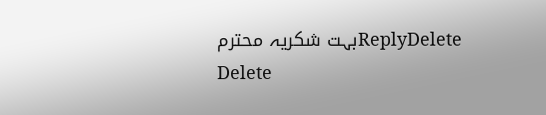ReplyDeleteبہت شکریہ محترم
Delete